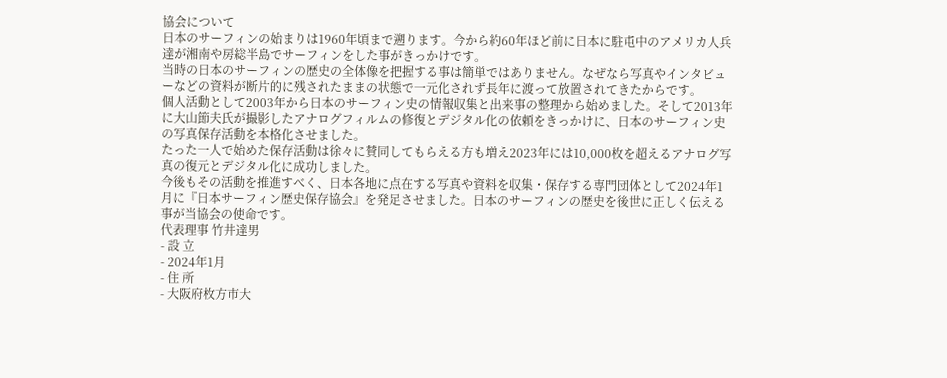協会について
日本のサーフィンの始まりは1960年頃まで遡ります。今から約60年ほど前に日本に駐屯中のアメリカ人兵達が湘南や房総半島でサーフィンをした事がきっかけです。
当時の日本のサーフィンの歴史の全体像を把握する事は簡単ではありません。なぜなら写真やインタビューなどの資料が断片的に残されたままの状態で一元化されず長年に渡って放置されてきたからです。
個人活動として2003年から日本のサーフィン史の情報収集と出来事の整理から始めました。そして2013年に大山節夫氏が撮影したアナログフィルムの修復とデジタル化の依頼をきっかけに、日本のサーフィン史の写真保存活動を本格化させました。
たった一人で始めた保存活動は徐々に賛同してもらえる方も増え2023年には10,000枚を超えるアナログ写真の復元とデジタル化に成功しました。
今後もその活動を推進すべく、日本各地に点在する写真や資料を収集・保存する専門団体として2024年1月に『日本サーフィン歴史保存協会』を発足させました。日本のサーフィンの歴史を後世に正しく伝える事が当協会の使命です。
代表理事 竹井達男
- 設 立
- 2024年1月
- 住 所
- 大阪府枚方市大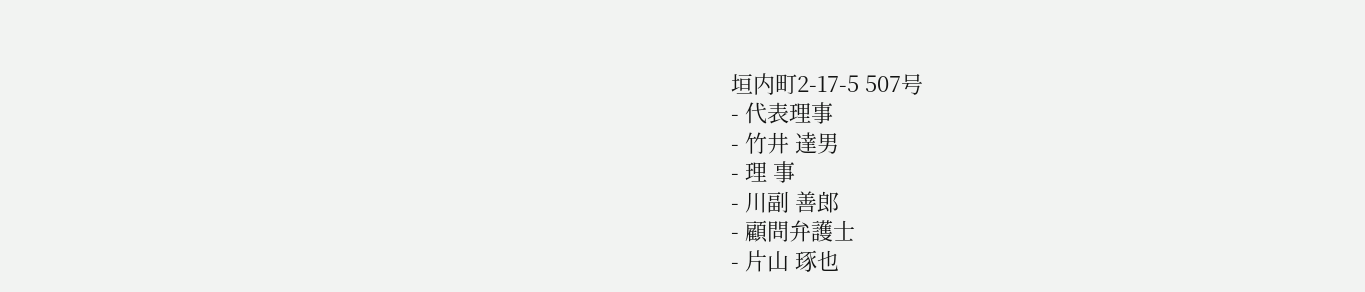垣内町2-17-5 507号
- 代表理事
- 竹井 達男
- 理 事
- 川副 善郎
- 顧問弁護士
- 片山 琢也